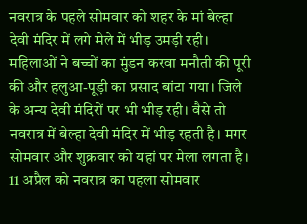नवरात्र के पहले सोमवार को शहर के मां बेल्हा देवी मंदिर में लगे मेले में भीड़ उमड़ी रही। महिलाओं ने बच्चों का मुंडन करवा मनौती की पूरी की और हलुआ-पूड़ी का प्रसाद बांटा गया। जिले के अन्य देवी मंदिरों पर भी भीड़ रही। वैसे तो नवरात्र में बेल्हा देवी मंदिर में भीड़ रहती है। मगर सोमवार और शुक्रवार को यहां पर मेला लगता है। 11 अप्रैल को नवरात्र का पहला सोमवार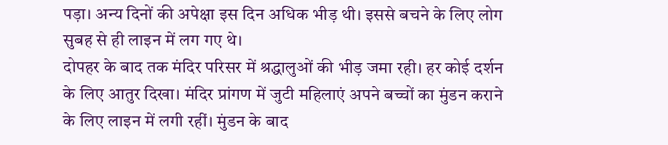पड़ा। अन्य दिनों की अपेक्षा इस दिन अधिक भीड़ थी। इससे बचने के लिए लोग सुबह से ही लाइन में लग गए थे।
दोपहर के बाद तक मंदिर परिसर में श्रद्धालुओं की भीड़ जमा रही। हर कोई दर्शन के लिए आतुर दिखा। मंदिर प्रांगण में जुटी महिलाएं अपने बच्चों का मुंडन कराने के लिए लाइन में लगी रहीं। मुंडन के बाद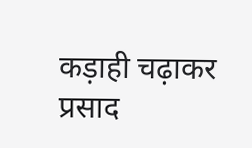कड़ाही चढ़ाकर प्रसाद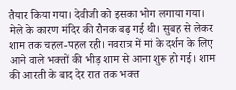तैयार किया गया। देवीजी को इसका भोग लगाया गया। मेले के कारण मंदिर की रौनक बढ़ गई थी। सुबह से लेकर शाम तक चहल-पहल रही। नवरात्र में मां के दर्शन के लिए आने वाले भक्तों की भीड़ शाम से आना शुरू हो गई। शाम की आरती के बाद देर रात तक भक्त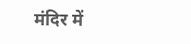मंदिर में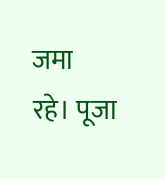जमा रहे। पूजा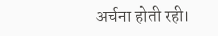अर्चना होती रही।